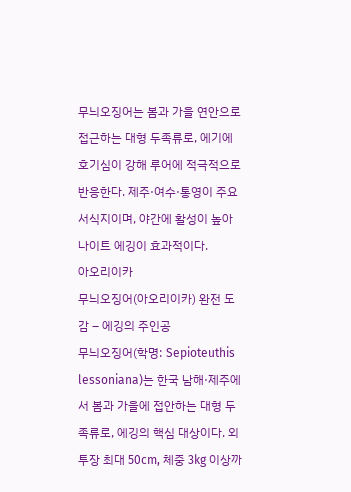무늬오징어는 봄과 가을 연안으로 접근하는 대형 두족류로, 에기에 호기심이 강해 루어에 적극적으로 반응한다. 제주·여수·통영이 주요 서식지이며, 야간에 활성이 높아 나이트 에깅이 효과적이다.
아오리이카
무늬오징어(아오리이카) 완전 도감 – 에깅의 주인공
무늬오징어(학명: Sepioteuthis lessoniana)는 한국 남해·제주에서 봄과 가을에 접안하는 대형 두족류로, 에깅의 핵심 대상이다. 외투장 최대 50cm, 체중 3kg 이상까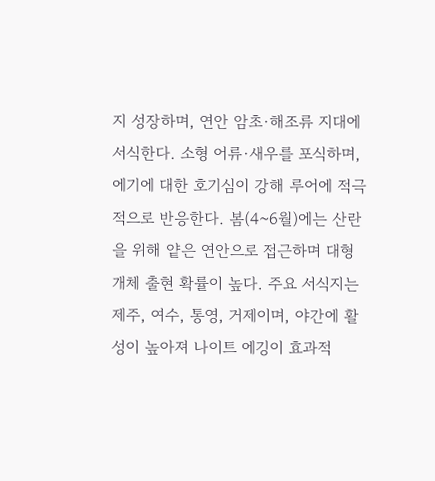지 성장하며, 연안 암초·해조류 지대에 서식한다. 소형 어류·새우를 포식하며, 에기에 대한 호기심이 강해 루어에 적극적으로 반응한다. 봄(4~6월)에는 산란을 위해 얕은 연안으로 접근하며 대형 개체 출현 확률이 높다. 주요 서식지는 제주, 여수, 통영, 거제이며, 야간에 활성이 높아져 나이트 에깅이 효과적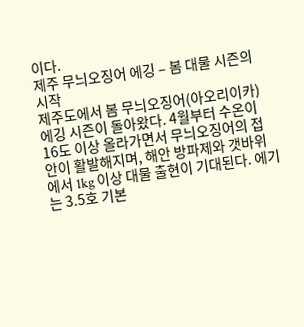이다.
제주 무늬오징어 에깅 – 봄 대물 시즌의 시작
제주도에서 봄 무늬오징어(아오리이카) 에깅 시즌이 돌아왔다. 4월부터 수온이 16도 이상 올라가면서 무늬오징어의 접안이 활발해지며, 해안 방파제와 갯바위에서 1kg 이상 대물 출현이 기대된다. 에기는 3.5호 기본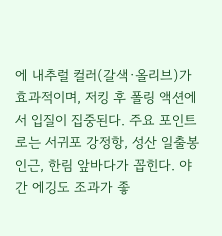에 내추럴 컬러(갈색·올리브)가 효과적이며, 저킹 후 폴링 액션에서 입질이 집중된다. 주요 포인트로는 서귀포 강정항, 성산 일출봉 인근, 한림 앞바다가 꼽힌다. 야간 에깅도 조과가 좋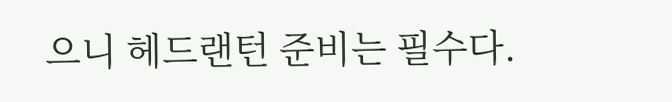으니 헤드랜턴 준비는 필수다.